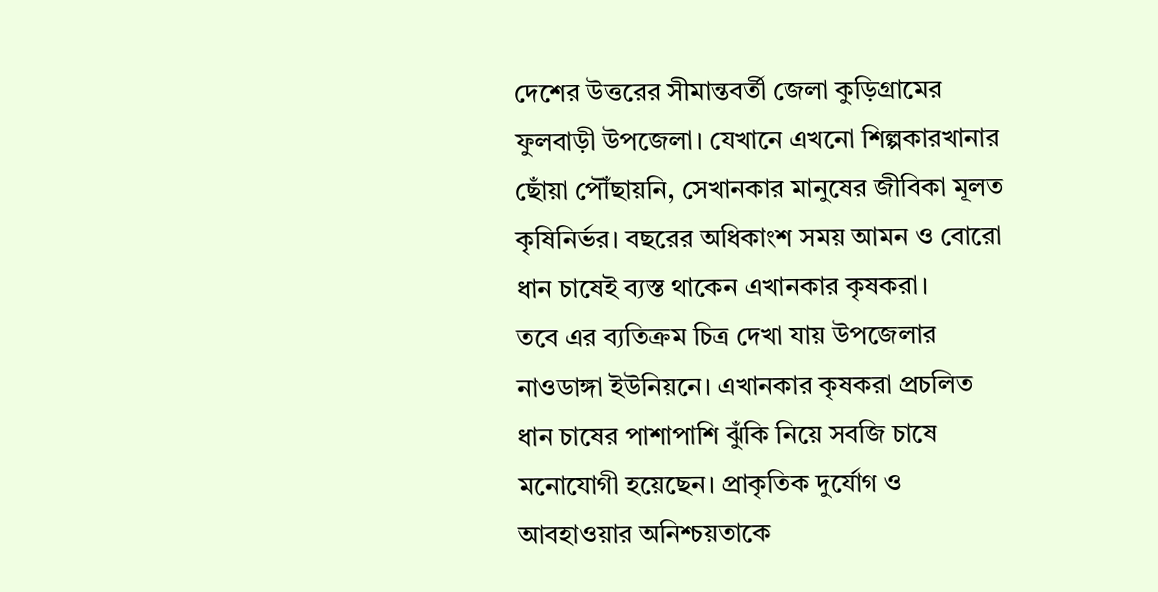দেশের উত্তরের সীমান্তবর্তী জেলা কুড়িগ্রামের ফুলবাড়ী উপজেলা। যেখানে এখনো শিল্পকারখানার ছোঁয়া পৌঁছায়নি, সেখানকার মানুষের জীবিকা মূলত কৃষিনির্ভর। বছরের অধিকাংশ সময় আমন ও বোরো ধান চাষেই ব্যস্ত থাকেন এখানকার কৃষকরা।
তবে এর ব্যতিক্রম চিত্র দেখা যায় উপজেলার নাওডাঙ্গা ইউনিয়নে। এখানকার কৃষকরা প্রচলিত ধান চাষের পাশাপাশি ঝুঁকি নিয়ে সবজি চাষে মনোযোগী হয়েছেন। প্রাকৃতিক দুর্যোগ ও আবহাওয়ার অনিশ্চয়তাকে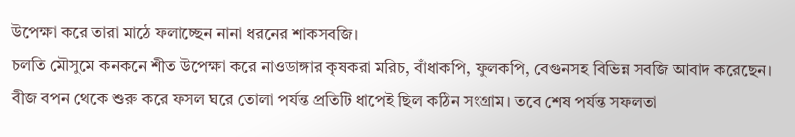উপেক্ষা করে তারা মাঠে ফলাচ্ছেন নানা ধরনের শাকসবজি।
চলতি মৌসুমে কনকনে শীত উপেক্ষা করে নাওডাঙ্গার কৃষকরা মরিচ, বাঁধাকপি, ফুলকপি, বেগুনসহ বিভিন্ন সবজি আবাদ করেছেন। বীজ বপন থেকে শুরু করে ফসল ঘরে তোলা পর্যন্ত প্রতিটি ধাপেই ছিল কঠিন সংগ্রাম। তবে শেষ পর্যন্ত সফলতা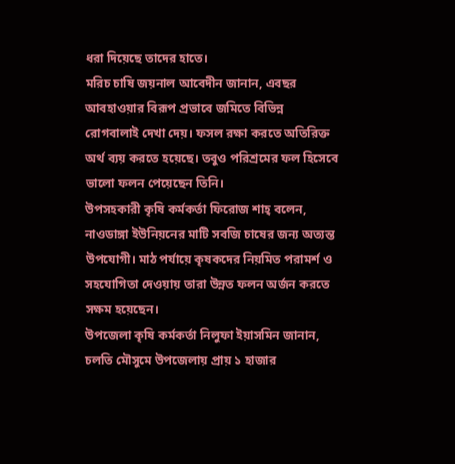ধরা দিয়েছে তাদের হাতে।
মরিচ চাষি জয়নাল আবেদীন জানান, এবছর আবহাওয়ার বিরূপ প্রভাবে জমিতে বিভিন্ন রোগবালাই দেখা দেয়। ফসল রক্ষা করতে অতিরিক্ত অর্থ ব্যয় করতে হয়েছে। তবুও পরিশ্রমের ফল হিসেবে ভালো ফলন পেয়েছেন তিনি।
উপসহকারী কৃষি কর্মকর্তা ফিরোজ শাহ্ বলেন, নাওডাঙ্গা ইউনিয়নের মাটি সবজি চাষের জন্য অত্যন্ত উপযোগী। মাঠ পর্যায়ে কৃষকদের নিয়মিত পরামর্শ ও সহযোগিতা দেওয়ায় তারা উন্নত ফলন অর্জন করতে সক্ষম হয়েছেন।
উপজেলা কৃষি কর্মকর্তা নিলুফা ইয়াসমিন জানান, চলতি মৌসুমে উপজেলায় প্রায় ১ হাজার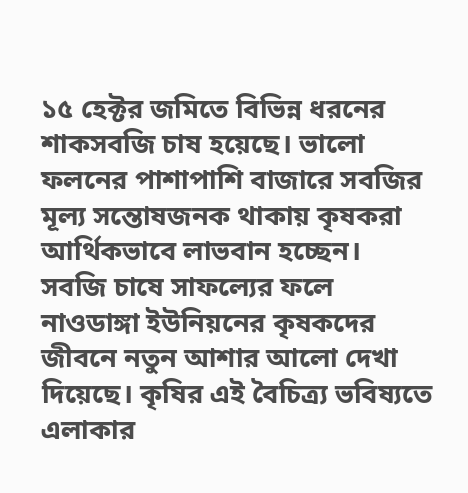১৫ হেক্টর জমিতে বিভিন্ন ধরনের শাকসবজি চাষ হয়েছে। ভালো ফলনের পাশাপাশি বাজারে সবজির মূল্য সন্তোষজনক থাকায় কৃষকরা আর্থিকভাবে লাভবান হচ্ছেন।
সবজি চাষে সাফল্যের ফলে নাওডাঙ্গা ইউনিয়নের কৃষকদের জীবনে নতুন আশার আলো দেখা দিয়েছে। কৃষির এই বৈচিত্র্য ভবিষ্যতে এলাকার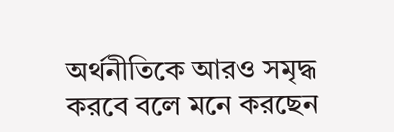অর্থনীতিকে আরও সমৃদ্ধ করবে বলে মনে করছেন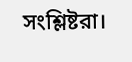সংশ্লিষ্টরা।